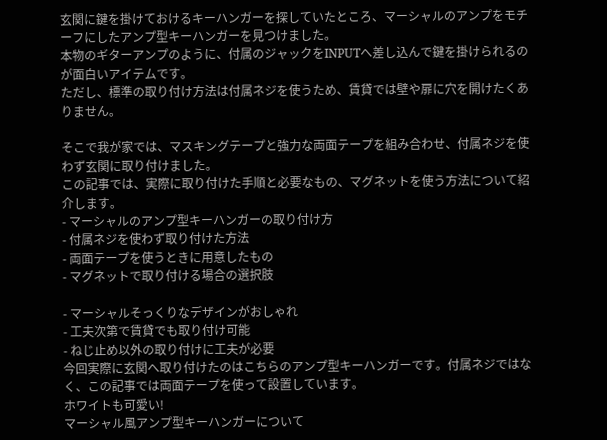玄関に鍵を掛けておけるキーハンガーを探していたところ、マーシャルのアンプをモチーフにしたアンプ型キーハンガーを見つけました。
本物のギターアンプのように、付属のジャックをINPUTへ差し込んで鍵を掛けられるのが面白いアイテムです。
ただし、標準の取り付け方法は付属ネジを使うため、賃貸では壁や扉に穴を開けたくありません。

そこで我が家では、マスキングテープと強力な両面テープを組み合わせ、付属ネジを使わず玄関に取り付けました。
この記事では、実際に取り付けた手順と必要なもの、マグネットを使う方法について紹介します。
- マーシャルのアンプ型キーハンガーの取り付け方
- 付属ネジを使わず取り付けた方法
- 両面テープを使うときに用意したもの
- マグネットで取り付ける場合の選択肢

- マーシャルそっくりなデザインがおしゃれ
- 工夫次第で賃貸でも取り付け可能
- ねじ止め以外の取り付けに工夫が必要
今回実際に玄関へ取り付けたのはこちらのアンプ型キーハンガーです。付属ネジではなく、この記事では両面テープを使って設置しています。
ホワイトも可愛い!
マーシャル風アンプ型キーハンガーについて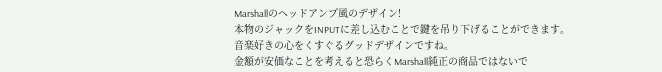Marshallのヘッドアンプ風のデザイン!
本物のジャックをINPUTに差し込むことで鍵を吊り下げることができます。
音楽好きの心をくすぐるグッドデザインですね。
金額が安価なことを考えると恐らくMarshall純正の商品ではないで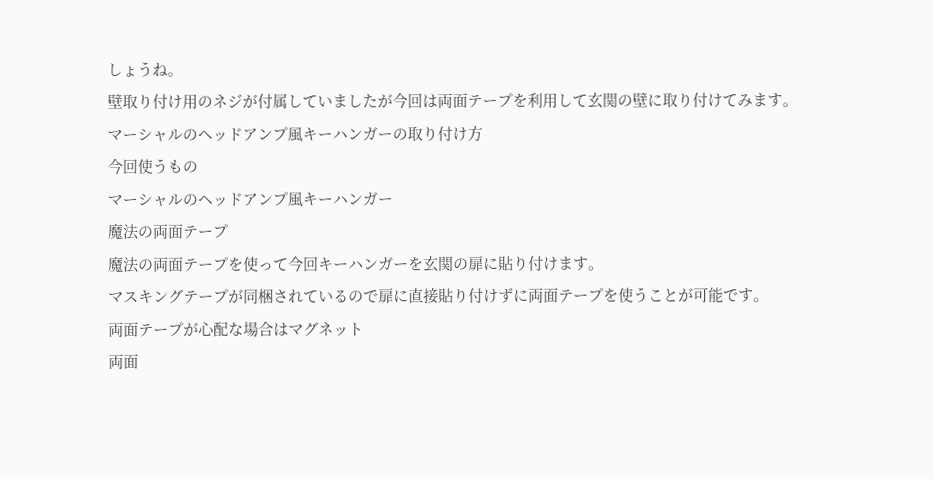しょうね。
壁取り付け用のネジが付属していましたが今回は両面テープを利用して玄関の壁に取り付けてみます。
マーシャルのヘッドアンプ風キーハンガーの取り付け方
今回使うもの
マーシャルのヘッドアンプ風キーハンガー
魔法の両面テープ
魔法の両面テープを使って今回キーハンガーを玄関の扉に貼り付けます。
マスキングテープが同梱されているので扉に直接貼り付けずに両面テープを使うことが可能です。
両面テープが心配な場合はマグネット
両面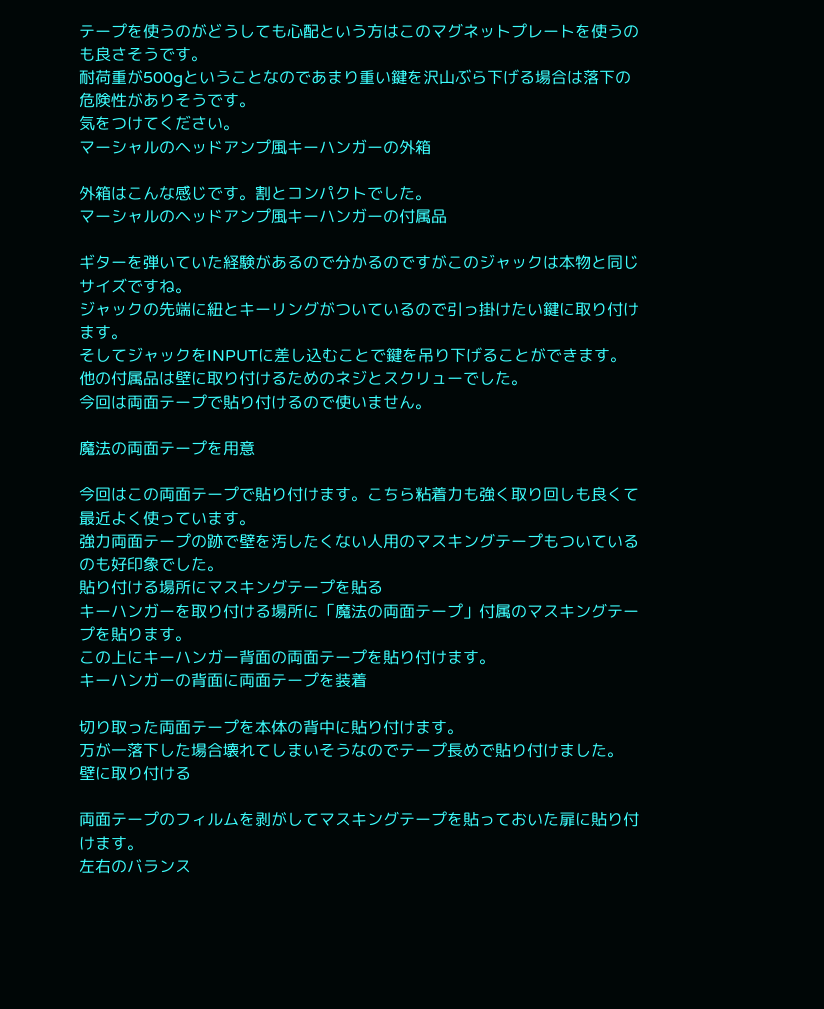テープを使うのがどうしても心配という方はこのマグネットプレートを使うのも良さそうです。
耐荷重が500gということなのであまり重い鍵を沢山ぶら下げる場合は落下の危険性がありそうです。
気をつけてください。
マーシャルのヘッドアンプ風キーハンガーの外箱

外箱はこんな感じです。割とコンパクトでした。
マーシャルのヘッドアンプ風キーハンガーの付属品

ギターを弾いていた経験があるので分かるのですがこのジャックは本物と同じサイズですね。
ジャックの先端に紐とキーリングがついているので引っ掛けたい鍵に取り付けます。
そしてジャックをINPUTに差し込むことで鍵を吊り下げることができます。
他の付属品は壁に取り付けるためのネジとスクリューでした。
今回は両面テープで貼り付けるので使いません。

魔法の両面テープを用意

今回はこの両面テープで貼り付けます。こちら粘着力も強く取り回しも良くて最近よく使っています。
強力両面テープの跡で壁を汚したくない人用のマスキングテープもついているのも好印象でした。
貼り付ける場所にマスキングテープを貼る
キーハンガーを取り付ける場所に「魔法の両面テープ」付属のマスキングテープを貼ります。
この上にキーハンガー背面の両面テープを貼り付けます。
キーハンガーの背面に両面テープを装着

切り取った両面テープを本体の背中に貼り付けます。
万が一落下した場合壊れてしまいそうなのでテープ長めで貼り付けました。
壁に取り付ける

両面テープのフィルムを剥がしてマスキングテープを貼っておいた扉に貼り付けます。
左右のバランス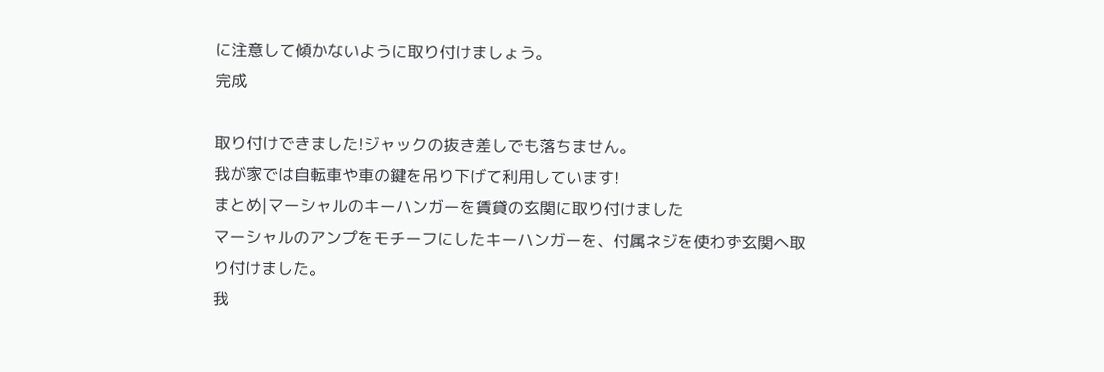に注意して傾かないように取り付けましょう。
完成

取り付けできました!ジャックの抜き差しでも落ちません。
我が家では自転車や車の鍵を吊り下げて利用しています!
まとめ|マーシャルのキーハンガーを賃貸の玄関に取り付けました
マーシャルのアンプをモチーフにしたキーハンガーを、付属ネジを使わず玄関へ取り付けました。
我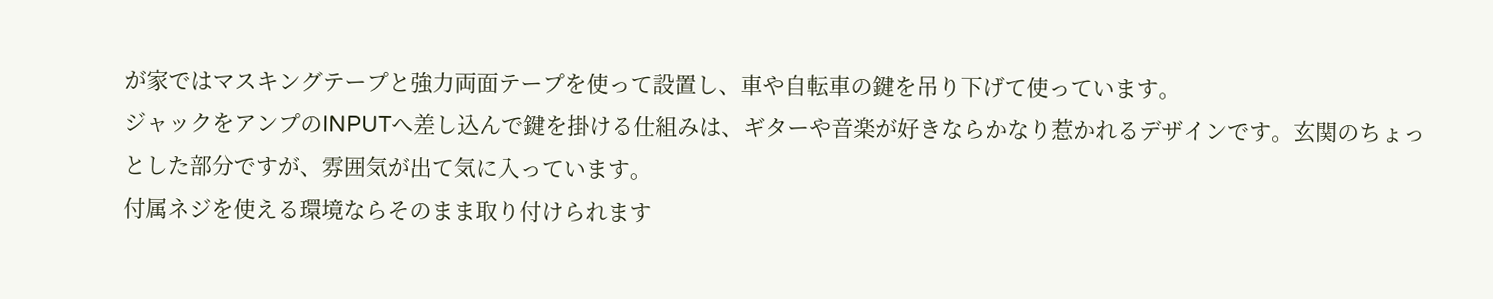が家ではマスキングテープと強力両面テープを使って設置し、車や自転車の鍵を吊り下げて使っています。
ジャックをアンプのINPUTへ差し込んで鍵を掛ける仕組みは、ギターや音楽が好きならかなり惹かれるデザインです。玄関のちょっとした部分ですが、雰囲気が出て気に入っています。
付属ネジを使える環境ならそのまま取り付けられます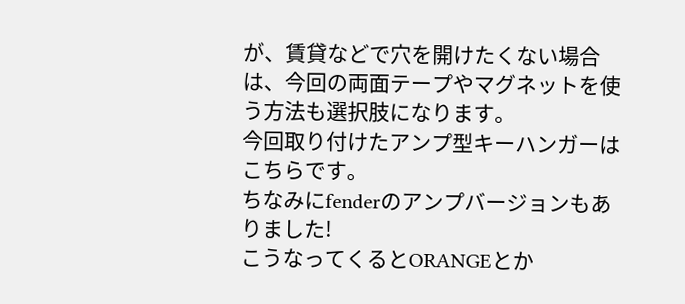が、賃貸などで穴を開けたくない場合は、今回の両面テープやマグネットを使う方法も選択肢になります。
今回取り付けたアンプ型キーハンガーはこちらです。
ちなみにfenderのアンプバージョンもありました!
こうなってくるとORANGEとか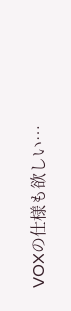VOXの仕様も欲しい…